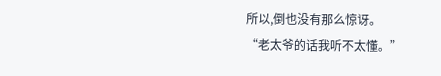所以,倒也没有那么惊讶。
“老太爷的话我听不太懂。”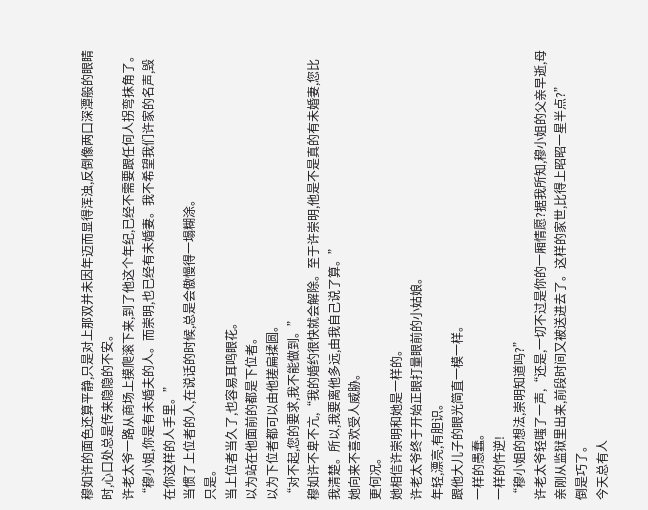穆如许的面色还算平静,只是对上那双并未因年迈而显得浑浊,反倒像两口深潭般的眼睛时,心口处总是传来隐隐的不安。
许老太爷一路从商场上摸爬滚下来,到了他这个年纪,已经不需要跟任何人拐弯抹角了。
“穆小姐,你是有未婚夫的人。而崇明,也已经有未婚妻。我不希望我们许家的名声,毁在你这样的人手里。”
当惯了上位者的人,在说话的时候,总是会傲慢得一塌糊涂。
只是。
当上位者当久了,也容易耳鸣眼花。
以为站在他面前的都是下位者。
以为下位者都可以由他搓扁揉圆。
“对不起,您的要求,我不能做到。”
穆如许不卑不亢,“我的婚约很快就会解除。至于许崇明,他是不是真的有未婚妻,您比我清楚。所以,我要离他多远,由我自己说了算。”
她向来不喜欢受人威胁。
更何况。
她相信许崇明和她是一样的。
许老太爷终于开始正眼打量眼前的小姑娘。
年轻,漂亮,有胆识。
跟他大儿子的眼光简直一模一样。
一样的愚蠢。
一样的忤逆!
“穆小姐的想法,崇明知道吗?”
许老太爷轻嗤了一声,“还是,一切不过是你的一厢情愿?据我所知,穆小姐的父亲早逝,母亲刚从监狱里出来,前段时间又被送进去了。这样的家世,比得上昭昭一星半点?”
倒是巧了。
今天总有人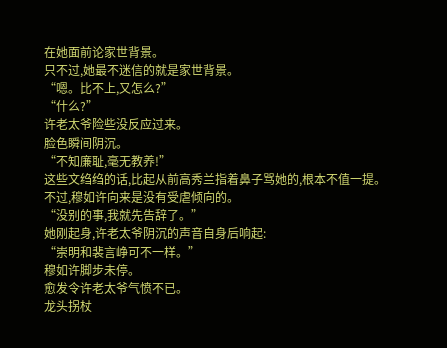在她面前论家世背景。
只不过,她最不迷信的就是家世背景。
“嗯。比不上,又怎么?”
“什么?”
许老太爷险些没反应过来。
脸色瞬间阴沉。
“不知廉耻,毫无教养!”
这些文绉绉的话,比起从前高秀兰指着鼻子骂她的,根本不值一提。
不过,穆如许向来是没有受虐倾向的。
“没别的事,我就先告辞了。”
她刚起身,许老太爷阴沉的声音自身后响起:
“崇明和裴言峥可不一样。”
穆如许脚步未停。
愈发令许老太爷气愤不已。
龙头拐杖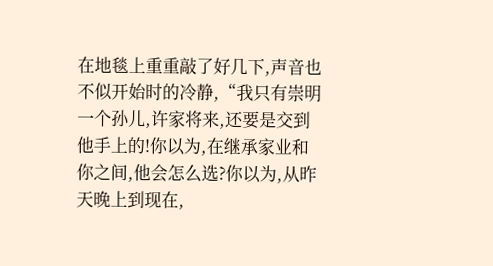在地毯上重重敲了好几下,声音也不似开始时的冷静,“我只有崇明一个孙儿,许家将来,还要是交到他手上的!你以为,在继承家业和你之间,他会怎么选?你以为,从昨天晚上到现在,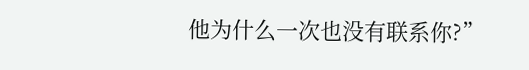他为什么一次也没有联系你?”